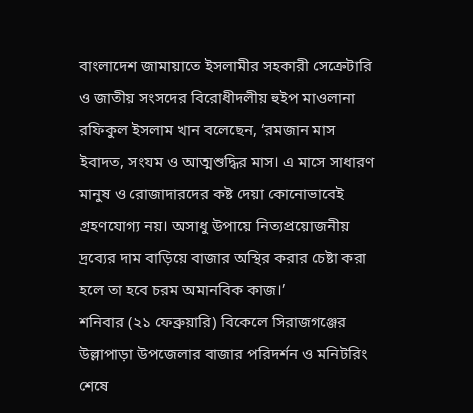বাংলাদেশ জামায়াতে ইসলামীর সহকারী সেক্রেটারি ও জাতীয় সংসদের বিরোধীদলীয় হুইপ মাওলানা রফিকুল ইসলাম খান বলেছেন, ‘রমজান মাস ইবাদত, সংযম ও আত্মশুদ্ধির মাস। এ মাসে সাধারণ মানুষ ও রোজাদারদের কষ্ট দেয়া কোনোভাবেই গ্রহণযোগ্য নয়। অসাধু উপায়ে নিত্যপ্রয়োজনীয় দ্রব্যের দাম বাড়িয়ে বাজার অস্থির করার চেষ্টা করা হলে তা হবে চরম অমানবিক কাজ।’
শনিবার (২১ ফেব্রুয়ারি) বিকেলে সিরাজগঞ্জের উল্লাপাড়া উপজেলার বাজার পরিদর্শন ও মনিটরিং শেষে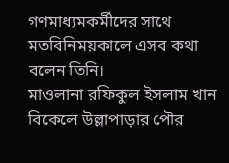গণমাধ্যমকর্মীদের সাথে মতবিনিময়কালে এসব কথা বলেন তিনি।
মাওলানা রফিকুল ইসলাম খান বিকেলে উল্লাপাড়ার পৌর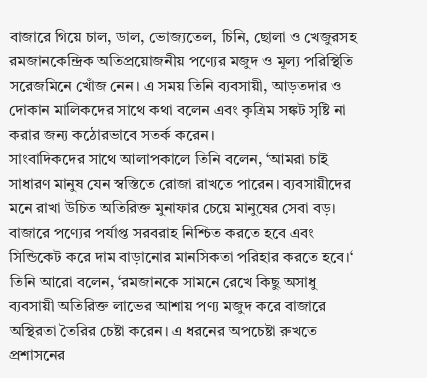বাজারে গিয়ে চাল, ডাল, ভোজ্যতেল, চিনি, ছোলা ও খেজুরসহ রমজানকেন্দ্রিক অতিপ্রয়োজনীয় পণ্যের মজুদ ও মূল্য পরিস্থিতি সরেজমিনে খোঁজ নেন। এ সময় তিনি ব্যবসায়ী, আড়তদার ও দোকান মালিকদের সাথে কথা বলেন এবং কৃত্রিম সঙ্কট সৃষ্টি না করার জন্য কঠোরভাবে সতর্ক করেন।
সাংবাদিকদের সাথে আলাপকালে তিনি বলেন, ‘আমরা চাই সাধারণ মানুষ যেন স্বস্তিতে রোজা রাখতে পারেন। ব্যবসায়ীদের মনে রাখা উচিত অতিরিক্ত মুনাফার চেয়ে মানুষের সেবা বড়। বাজারে পণ্যের পর্যাপ্ত সরবরাহ নিশ্চিত করতে হবে এবং সিন্ডিকেট করে দাম বাড়ানোর মানসিকতা পরিহার করতে হবে।‘
তিনি আরো বলেন, ‘রমজানকে সামনে রেখে কিছু অসাধু ব্যবসায়ী অতিরিক্ত লাভের আশায় পণ্য মজুদ করে বাজারে অস্থিরতা তৈরির চেষ্টা করেন। এ ধরনের অপচেষ্টা রুখতে প্রশাসনের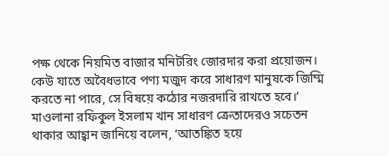পক্ষ থেকে নিয়মিত বাজার মনিটরিং জোরদার করা প্রয়োজন। কেউ যাতে অবৈধভাবে পণ্য মজুদ করে সাধারণ মানুষকে জিম্মি করতে না পারে, সে বিষয়ে কঠোর নজরদারি রাখতে হবে।’
মাওলানা রফিকুল ইসলাম খান সাধারণ ক্রেতাদেরও সচেতন থাকার আহ্বান জানিয়ে বলেন, ‘আতঙ্কিত হয়ে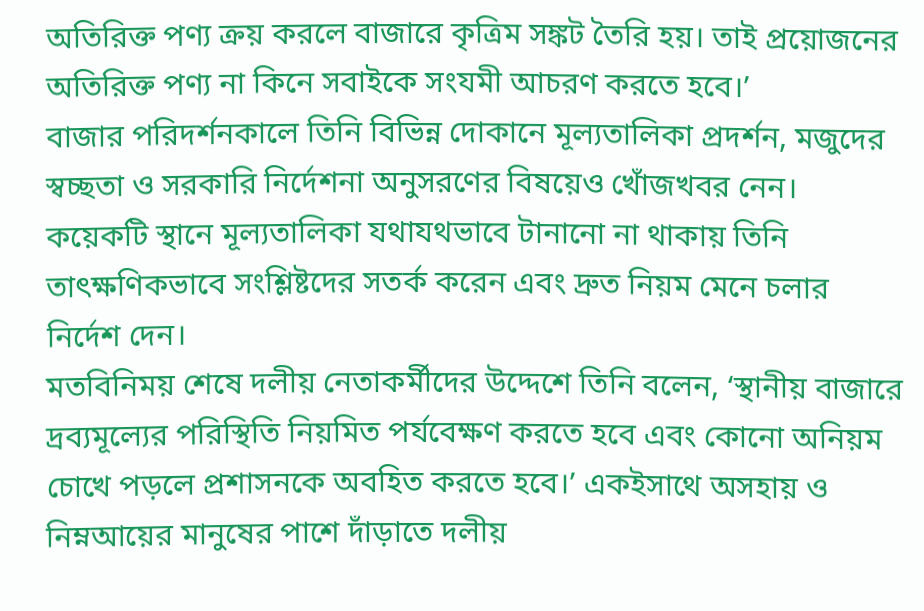অতিরিক্ত পণ্য ক্রয় করলে বাজারে কৃত্রিম সঙ্কট তৈরি হয়। তাই প্রয়োজনের অতিরিক্ত পণ্য না কিনে সবাইকে সংযমী আচরণ করতে হবে।’
বাজার পরিদর্শনকালে তিনি বিভিন্ন দোকানে মূল্যতালিকা প্রদর্শন, মজুদের স্বচ্ছতা ও সরকারি নির্দেশনা অনুসরণের বিষয়েও খোঁজখবর নেন। কয়েকটি স্থানে মূল্যতালিকা যথাযথভাবে টানানো না থাকায় তিনি তাৎক্ষণিকভাবে সংশ্লিষ্টদের সতর্ক করেন এবং দ্রুত নিয়ম মেনে চলার নির্দেশ দেন।
মতবিনিময় শেষে দলীয় নেতাকর্মীদের উদ্দেশে তিনি বলেন, ‘স্থানীয় বাজারে দ্রব্যমূল্যের পরিস্থিতি নিয়মিত পর্যবেক্ষণ করতে হবে এবং কোনো অনিয়ম চোখে পড়লে প্রশাসনকে অবহিত করতে হবে।’ একইসাথে অসহায় ও নিম্নআয়ের মানুষের পাশে দাঁড়াতে দলীয়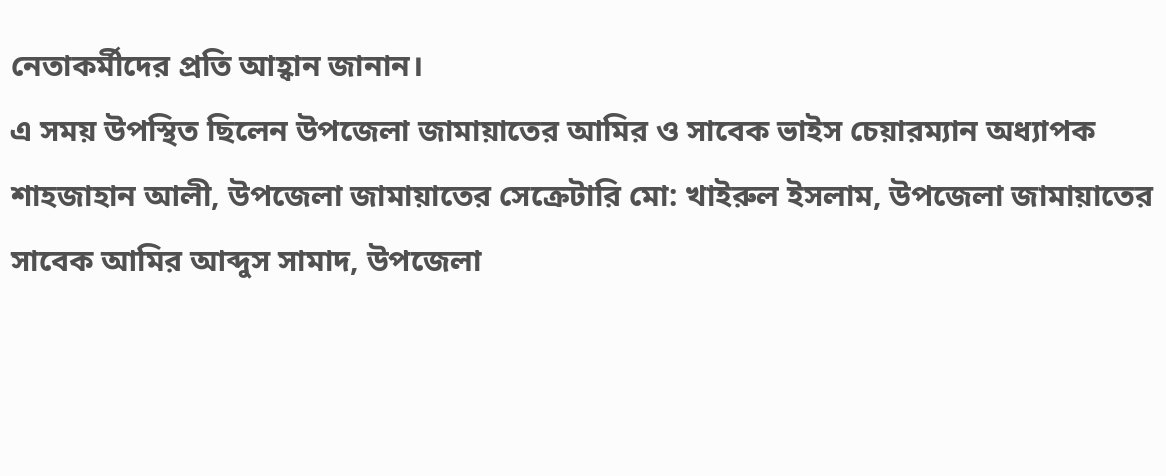নেতাকর্মীদের প্রতি আহ্বান জানান।
এ সময় উপস্থিত ছিলেন উপজেলা জামায়াতের আমির ও সাবেক ভাইস চেয়ারম্যান অধ্যাপক শাহজাহান আলী, উপজেলা জামায়াতের সেক্রেটারি মো: খাইরুল ইসলাম, উপজেলা জামায়াতের সাবেক আমির আব্দুস সামাদ, উপজেলা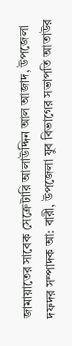জামায়াতের সাবেক সেক্রেটারি আলাউদ্দিন আল আজাদ, উপজেলা দফদর সম্পাদক আ: বারী, উপজেলা যুব বিভাগের সভাপতি আতাউর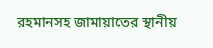রহমানসহ জামায়াতের স্থানীয়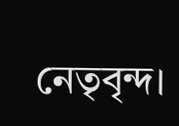নেতৃবৃন্দ।